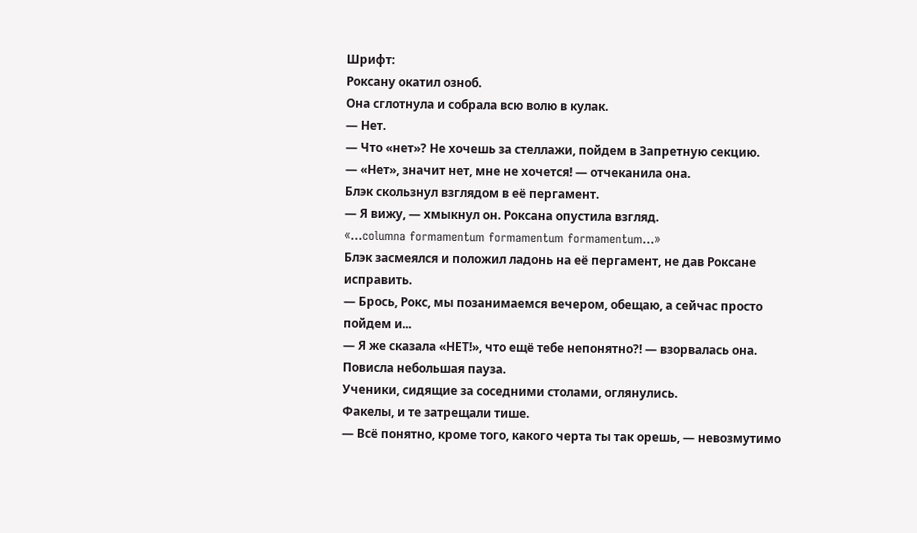Шрифт:
Роксану окатил озноб.
Она сглотнула и собрала всю волю в кулак.
— Нет.
— Что «нет»? Не хочешь за стеллажи, пойдем в Запретную секцию.
— «Нет», значит нет, мне не хочется! — отчеканила она.
Блэк скользнул взглядом в её пергамент.
— Я вижу, — хмыкнул он. Роксана опустила взгляд.
«...columna formamentum formamentum formamentum…»
Блэк засмеялся и положил ладонь на её пергамент, не дав Роксане исправить.
— Брось, Рокс, мы позанимаемся вечером, обещаю, а сейчас просто пойдем и...
— Я же сказала «НЕТ!», что ещё тебе непонятно?! — взорвалась она.
Повисла небольшая пауза.
Ученики, сидящие за соседними столами, оглянулись.
Факелы, и те затрещали тише.
— Всё понятно, кроме того, какого черта ты так орешь, — невозмутимо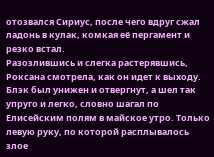отозвался Сириус, после чего вдруг сжал ладонь в кулак, комкая её пергамент и резко встал.
Разозлившись и слегка растерявшись, Роксана смотрела, как он идет к выходу.
Блэк был унижен и отвергнут, а шел так упруго и легко, словно шагал по Елисейским полям в майское утро. Только левую руку, по которой расплывалось злое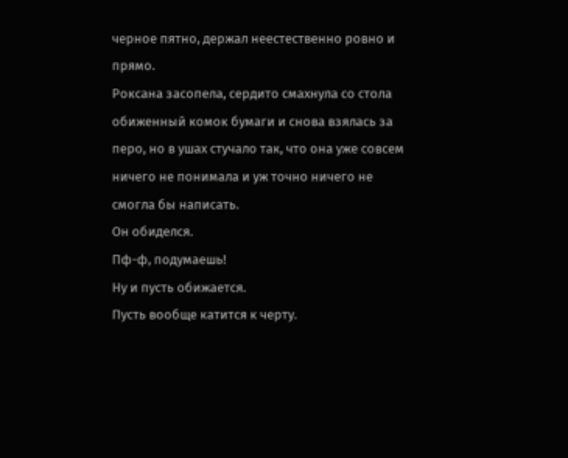черное пятно, держал неестественно ровно и прямо.
Роксана засопела, сердито смахнула со стола обиженный комок бумаги и снова взялась за перо, но в ушах стучало так, что она уже совсем ничего не понимала и уж точно ничего не смогла бы написать.
Он обиделся.
Пф-ф, подумаешь!
Ну и пусть обижается.
Пусть вообще катится к черту.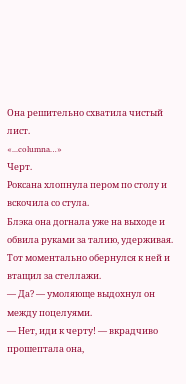Она решительно схватила чистый лист.
«...columna…»
Черт.
Роксана хлопнула пером по столу и вскочила со стула.
Блэка она догнала уже на выходе и обвила руками за талию, удерживая.
Тот моментально обернулся к ней и втащил за стеллажи.
— Да? — умоляюще выдохнул он между поцелуями.
— Нет, иди к черту! — вкрадчиво прошептала она,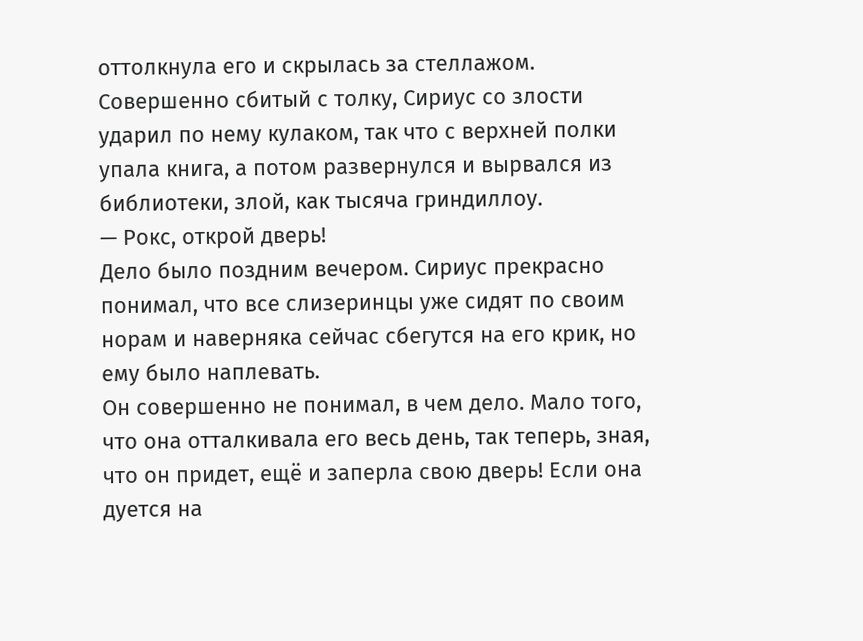оттолкнула его и скрылась за стеллажом.
Совершенно сбитый с толку, Сириус со злости ударил по нему кулаком, так что с верхней полки упала книга, а потом развернулся и вырвался из библиотеки, злой, как тысяча гриндиллоу.
— Рокс, открой дверь!
Дело было поздним вечером. Сириус прекрасно понимал, что все слизеринцы уже сидят по своим норам и наверняка сейчас сбегутся на его крик, но ему было наплевать.
Он совершенно не понимал, в чем дело. Мало того, что она отталкивала его весь день, так теперь, зная, что он придет, ещё и заперла свою дверь! Если она дуется на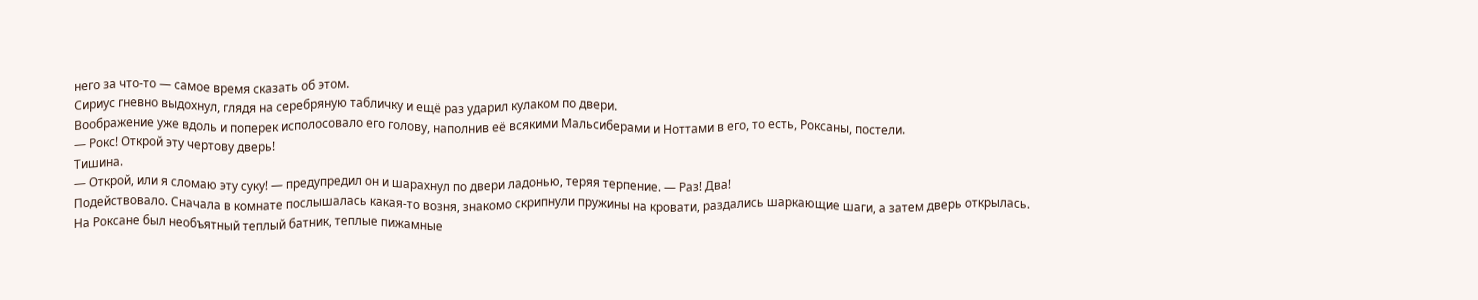него за что-то — самое время сказать об этом.
Сириус гневно выдохнул, глядя на серебряную табличку и ещё раз ударил кулаком по двери.
Воображение уже вдоль и поперек исполосовало его голову, наполнив её всякими Мальсиберами и Ноттами в его, то есть, Роксаны, постели.
— Рокс! Открой эту чертову дверь!
Тишина.
— Открой, или я сломаю эту суку! — предупредил он и шарахнул по двери ладонью, теряя терпение. — Раз! Два!
Подействовало. Сначала в комнате послышалась какая-то возня, знакомо скрипнули пружины на кровати, раздались шаркающие шаги, а затем дверь открылась.
На Роксане был необъятный теплый батник, теплые пижамные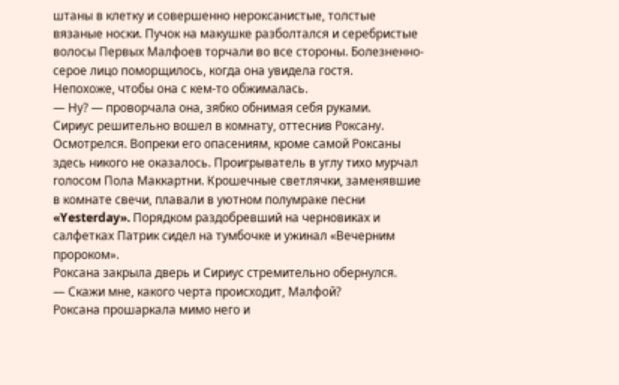штаны в клетку и совершенно нероксанистые, толстые вязаные носки. Пучок на макушке разболтался и серебристые волосы Первых Малфоев торчали во все стороны. Болезненно-серое лицо поморщилось, когда она увидела гостя.
Непохоже, чтобы она с кем-то обжималась.
— Ну? — проворчала она, зябко обнимая себя руками.
Сириус решительно вошел в комнату, оттеснив Роксану. Осмотрелся. Вопреки его опасениям, кроме самой Роксаны здесь никого не оказалось. Проигрыватель в углу тихо мурчал голосом Пола Маккартни. Крошечные светлячки, заменявшие в комнате свечи, плавали в уютном полумраке песни «Yesterday». Порядком раздобревший на черновиках и салфетках Патрик сидел на тумбочке и ужинал «Вечерним пророком».
Роксана закрыла дверь и Сириус стремительно обернулся.
— Скажи мне, какого черта происходит, Малфой?
Роксана прошаркала мимо него и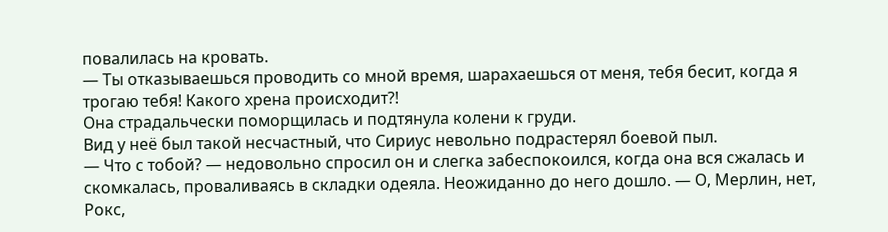повалилась на кровать.
— Ты отказываешься проводить со мной время, шарахаешься от меня, тебя бесит, когда я трогаю тебя! Какого хрена происходит?!
Она страдальчески поморщилась и подтянула колени к груди.
Вид у неё был такой несчастный, что Сириус невольно подрастерял боевой пыл.
— Что с тобой? — недовольно спросил он и слегка забеспокоился, когда она вся сжалась и скомкалась, проваливаясь в складки одеяла. Неожиданно до него дошло. — О, Мерлин, нет, Рокс,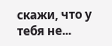скажи, что у тебя не...